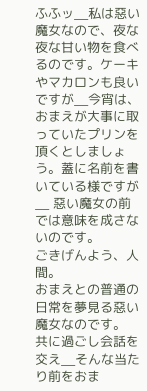ふふッ__私は惡い魔女なので、夜な夜な甘い物を食べるのです。ケーキやマカロンも良いですが__今宵は、おまえが大事に取っていたプリンを頂くとしましょう。蓋に名前を書いている様ですが__ 惡い魔女の前では意味を成さないのです。
ごきげんよう、人間。
おまえとの普通の日常を夢見る惡い魔女なのです。
共に過ごし会話を交え__そんな当たり前をおま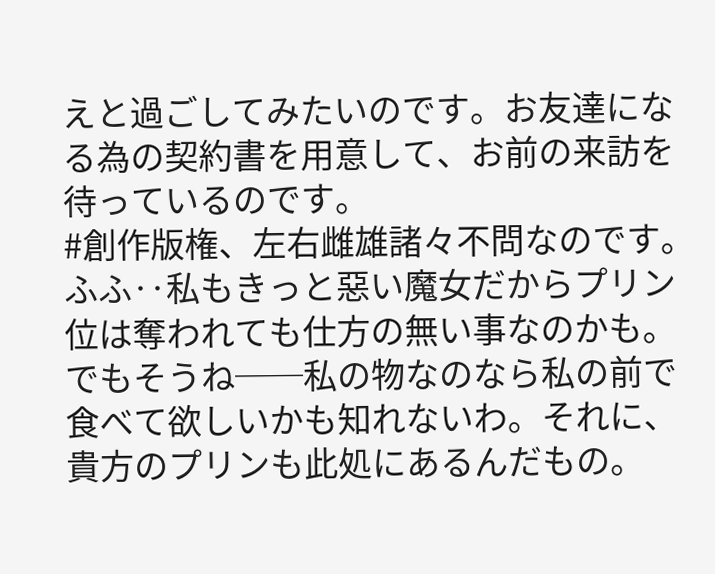えと過ごしてみたいのです。お友達になる為の契約書を用意して、お前の来訪を待っているのです。
#創作版権、左右雌雄諸々不問なのです。
ふふ‥私もきっと惡い魔女だからプリン位は奪われても仕方の無い事なのかも。でもそうね──私の物なのなら私の前で食べて欲しいかも知れないわ。それに、貴方のプリンも此処にあるんだもの。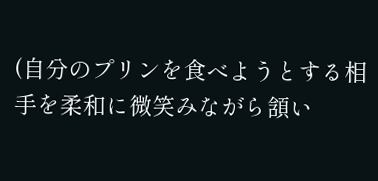(自分のプリンを食べようとする相手を柔和に微笑みながら頷い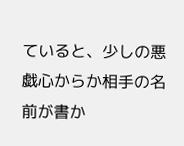ていると、少しの悪戯心からか相手の名前が書か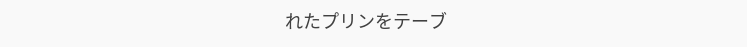れたプリンをテーブ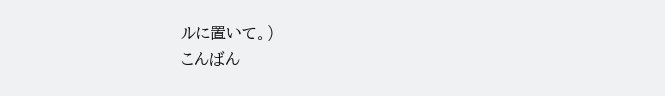ルに置いて。)
こんばん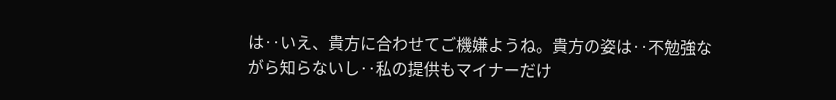は‥いえ、貴方に合わせてご機嫌ようね。貴方の姿は‥不勉強ながら知らないし‥私の提供もマイナーだけ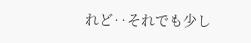れど‥それでも少し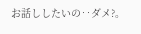お話ししたいの‥ダメ?。